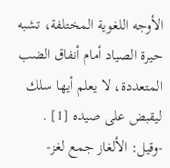الأوجه اللغوية المختلفة، تشبه حيرة الصياد أمام أنفاق الضب المتعددة، لا يعلم أيها سلك ليقبض على صيده [1] .
-وقيل: الألغاز جمع لغز-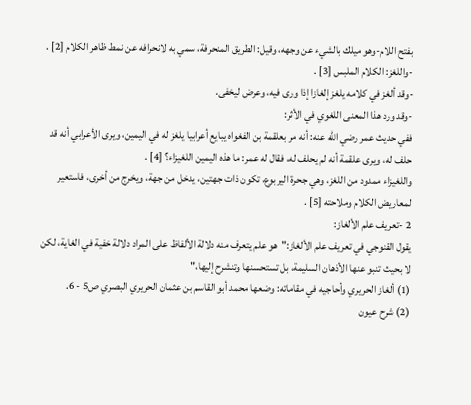بفتح اللام-وهو ميلك بالشيء عن وجهه، وقيل: الطريق المنحرفة، سمي به لانحرافه عن نمط ظاهر الكلام [2] .
-واللغز: الكلام الملبس [3] .
-وقد ألغز في كلامه يلغز إلغازا إذا ورى فيه، وعرض ليخفى.
-وقد ورد هذا المعنى اللغوي في الأثر:
ففي حديث عمر رضي الله عنه: أنه مر بعلقمة بن الفغواه يبايع أعرابيا يلغز له في اليمين، ويرى الأعرابي أنه قد حلف له، ويرى علقمة أنه لم يحلف له، فقال له عمر: ما هذه اليمين اللغيزاء؟ [4] .
واللغيزاء ممدود من اللغز، وهي جحرة اليربوع، تكون ذات جهتين، يدخل من جهة، ويخرج من أخرى، فاستعير لمعاريض الكلام وملاحته [5] .
2 -تعريف علم الألغاز:
يقول القنوجي في تعريف علم الألغاز:"هو علم يتعرف منه دلالة الألفاظ على المراد دلالة خفية في الغاية، لكن لا بحيث تنبو عنها الأذهان السليمة، بل تستحسنها وتنشرح إليها،"
(1) ألغاز الحريري وأحاجيه في مقاماته: وضعها محمد أبو القاسم بن عثمان الحريري البصري ص5 - 6.
(2) شرح عيون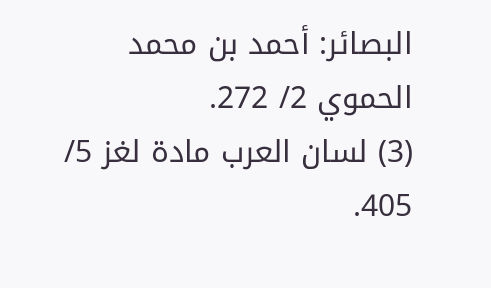البصائر: أحمد بن محمد الحموي 2/ 272.
(3) لسان العرب مادة لغز 5/ 405.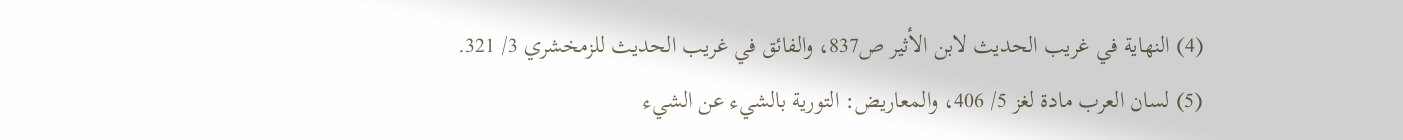(4) النهاية في غريب الحديث لابن الأثير ص837، والفائق في غريب الحديث للزمخشري 3/ 321.
(5) لسان العرب مادة لغز 5/ 406، والمعاريض: التورية بالشيء عن الشيء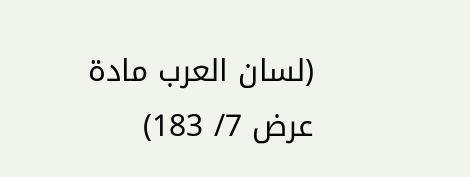(لسان العرب مادة عرض 7/ 183)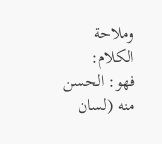وملاحة الكلام: فهو: الحسن منه (لسان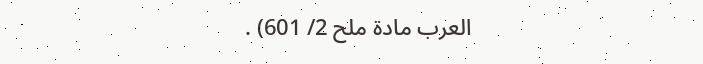العرب مادة ملح 2/ 601) .